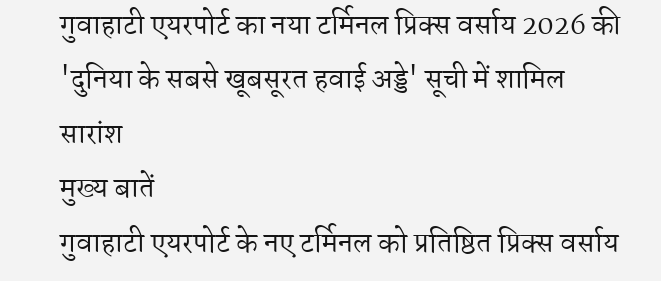गुवाहाटी एयरपोर्ट का नया टर्मिनल प्रिक्स वर्साय 2026 की 'दुनिया के सबसे खूबसूरत हवाई अड्डे' सूची में शामिल
सारांश
मुख्य बातें
गुवाहाटी एयरपोर्ट के नए टर्मिनल को प्रतिष्ठित प्रिक्स वर्साय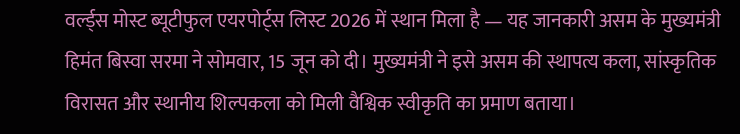वर्ल्ड्स मोस्ट ब्यूटीफुल एयरपोर्ट्स लिस्ट 2026 में स्थान मिला है — यह जानकारी असम के मुख्यमंत्री हिमंत बिस्वा सरमा ने सोमवार, 15 जून को दी। मुख्यमंत्री ने इसे असम की स्थापत्य कला, सांस्कृतिक विरासत और स्थानीय शिल्पकला को मिली वैश्विक स्वीकृति का प्रमाण बताया।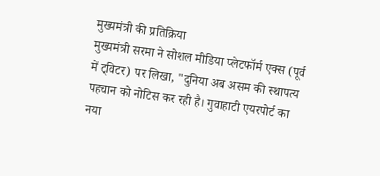मुख्यमंत्री की प्रतिक्रिया
मुख्यमंत्री सरमा ने सोशल मीडिया प्लेटफॉर्म एक्स (पूर्व में ट्विटर) पर लिखा, "दुनिया अब असम की स्थापत्य पहचान को नोटिस कर रही है। गुवाहाटी एयरपोर्ट का नया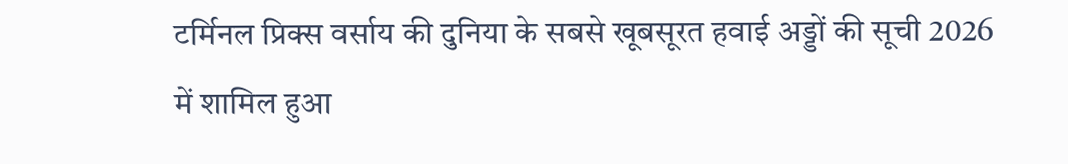टर्मिनल प्रिक्स वर्साय की दुनिया के सबसे खूबसूरत हवाई अड्डों की सूची 2026 में शामिल हुआ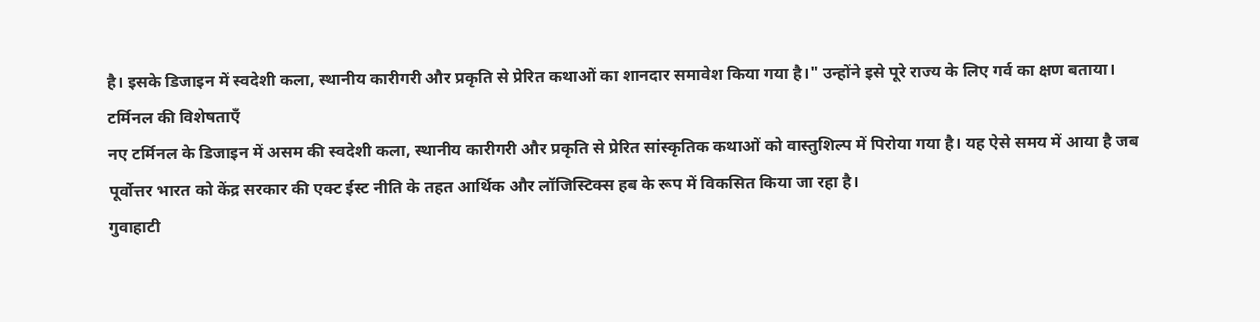है। इसके डिजाइन में स्वदेशी कला, स्थानीय कारीगरी और प्रकृति से प्रेरित कथाओं का शानदार समावेश किया गया है।" उन्होंने इसे पूरे राज्य के लिए गर्व का क्षण बताया।
टर्मिनल की विशेषताएँ
नए टर्मिनल के डिजाइन में असम की स्वदेशी कला, स्थानीय कारीगरी और प्रकृति से प्रेरित सांस्कृतिक कथाओं को वास्तुशिल्प में पिरोया गया है। यह ऐसे समय में आया है जब पूर्वोत्तर भारत को केंद्र सरकार की एक्ट ईस्ट नीति के तहत आर्थिक और लॉजिस्टिक्स हब के रूप में विकसित किया जा रहा है।
गुवाहाटी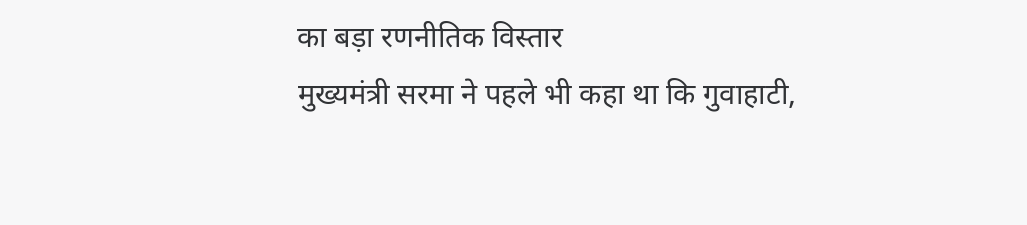का बड़ा रणनीतिक विस्तार
मुख्यमंत्री सरमा ने पहले भी कहा था कि गुवाहाटी,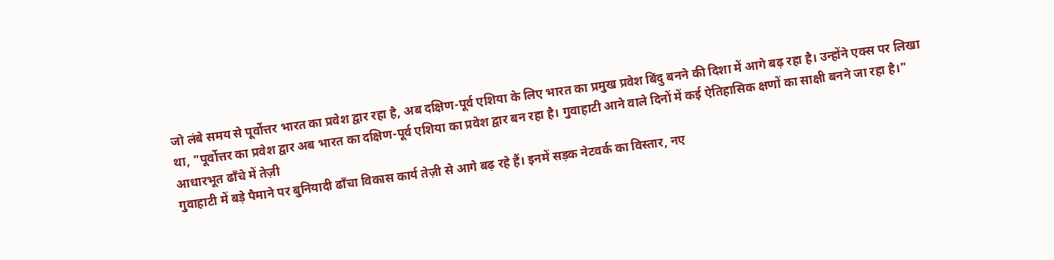जो लंबे समय से पूर्वोत्तर भारत का प्रवेश द्वार रहा है, अब दक्षिण-पूर्व एशिया के लिए भारत का प्रमुख प्रवेश बिंदु बनने की दिशा में आगे बढ़ रहा है। उन्होंने एक्स पर लिखा था, "पूर्वोत्तर का प्रवेश द्वार अब भारत का दक्षिण-पूर्व एशिया का प्रवेश द्वार बन रहा है। गुवाहाटी आने वाले दिनों में कई ऐतिहासिक क्षणों का साक्षी बनने जा रहा है।"
आधारभूत ढाँचे में तेज़ी
गुवाहाटी में बड़े पैमाने पर बुनियादी ढाँचा विकास कार्य तेज़ी से आगे बढ़ रहे हैं। इनमें सड़क नेटवर्क का विस्तार, नए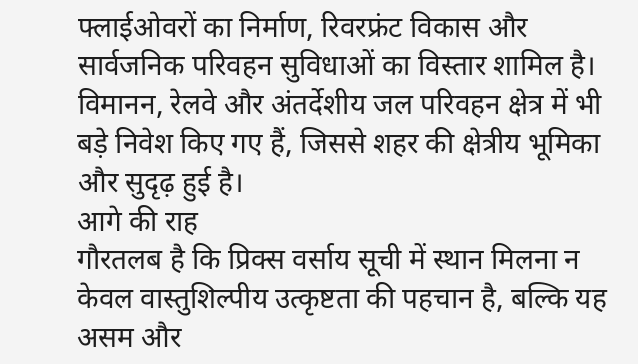फ्लाईओवरों का निर्माण, रिवरफ्रंट विकास और सार्वजनिक परिवहन सुविधाओं का विस्तार शामिल है। विमानन, रेलवे और अंतर्देशीय जल परिवहन क्षेत्र में भी बड़े निवेश किए गए हैं, जिससे शहर की क्षेत्रीय भूमिका और सुदृढ़ हुई है।
आगे की राह
गौरतलब है कि प्रिक्स वर्साय सूची में स्थान मिलना न केवल वास्तुशिल्पीय उत्कृष्टता की पहचान है, बल्कि यह असम और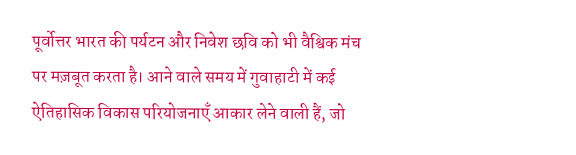पूर्वोत्तर भारत की पर्यटन और निवेश छवि को भी वैश्विक मंच पर मज़बूत करता है। आने वाले समय में गुवाहाटी में कई ऐतिहासिक विकास परियोजनाएँ आकार लेने वाली हैं, जो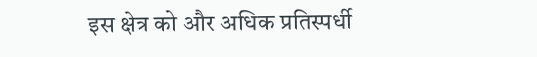इस क्षेत्र को और अधिक प्रतिस्पर्धी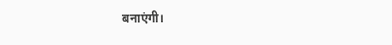बनाएंगी।